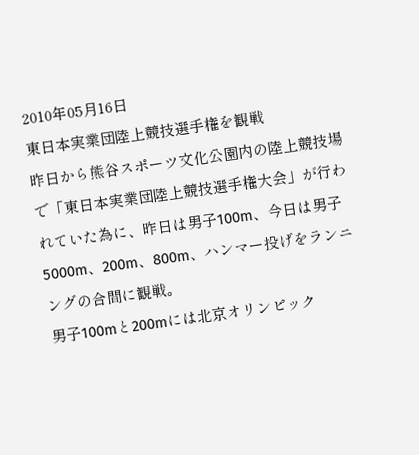2010年05月16日
東日本実業団陸上競技選手権を観戦
昨日から熊谷スポーツ文化公園内の陸上競技場で「東日本実業団陸上競技選手権大会」が行われていた為に、昨日は男子100m、今日は男子5000m、200m、800m、ハンマー投げをランニングの合間に観戦。
男子100mと200mには北京オリンピック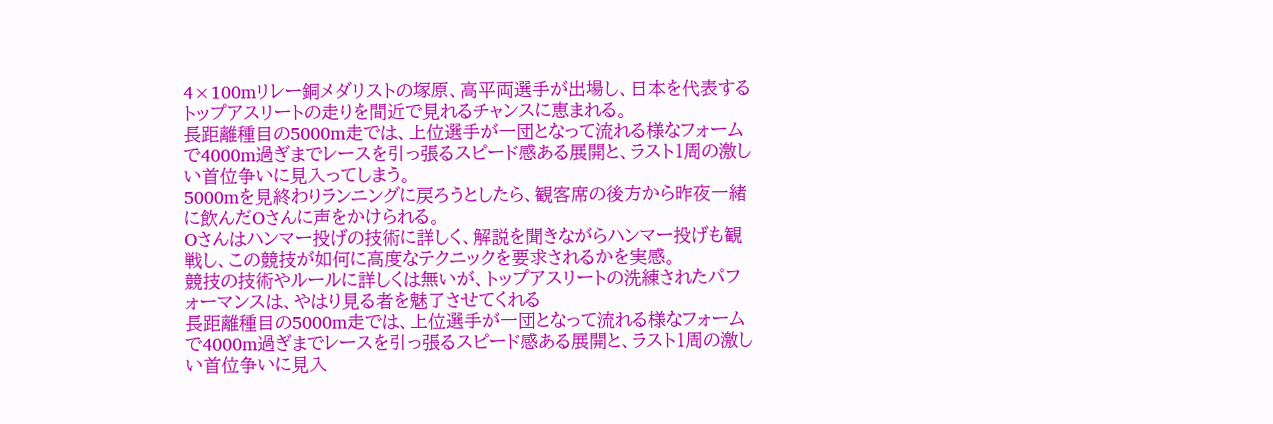4×100mリレー銅メダリストの塚原、高平両選手が出場し、日本を代表するトップアスリートの走りを間近で見れるチャンスに恵まれる。
長距離種目の5000m走では、上位選手が一団となって流れる様なフォームで4000m過ぎまでレースを引っ張るスピード感ある展開と、ラスト1周の激しい首位争いに見入ってしまう。
5000mを見終わりランニングに戻ろうとしたら、観客席の後方から昨夜一緒に飲んだOさんに声をかけられる。
Oさんはハンマー投げの技術に詳しく、解説を聞きながらハンマー投げも観戦し、この競技が如何に高度なテクニックを要求されるかを実感。
競技の技術やルールに詳しくは無いが、トップアスリートの洗練されたパフォーマンスは、やはり見る者を魅了させてくれる
長距離種目の5000m走では、上位選手が一団となって流れる様なフォームで4000m過ぎまでレースを引っ張るスピード感ある展開と、ラスト1周の激しい首位争いに見入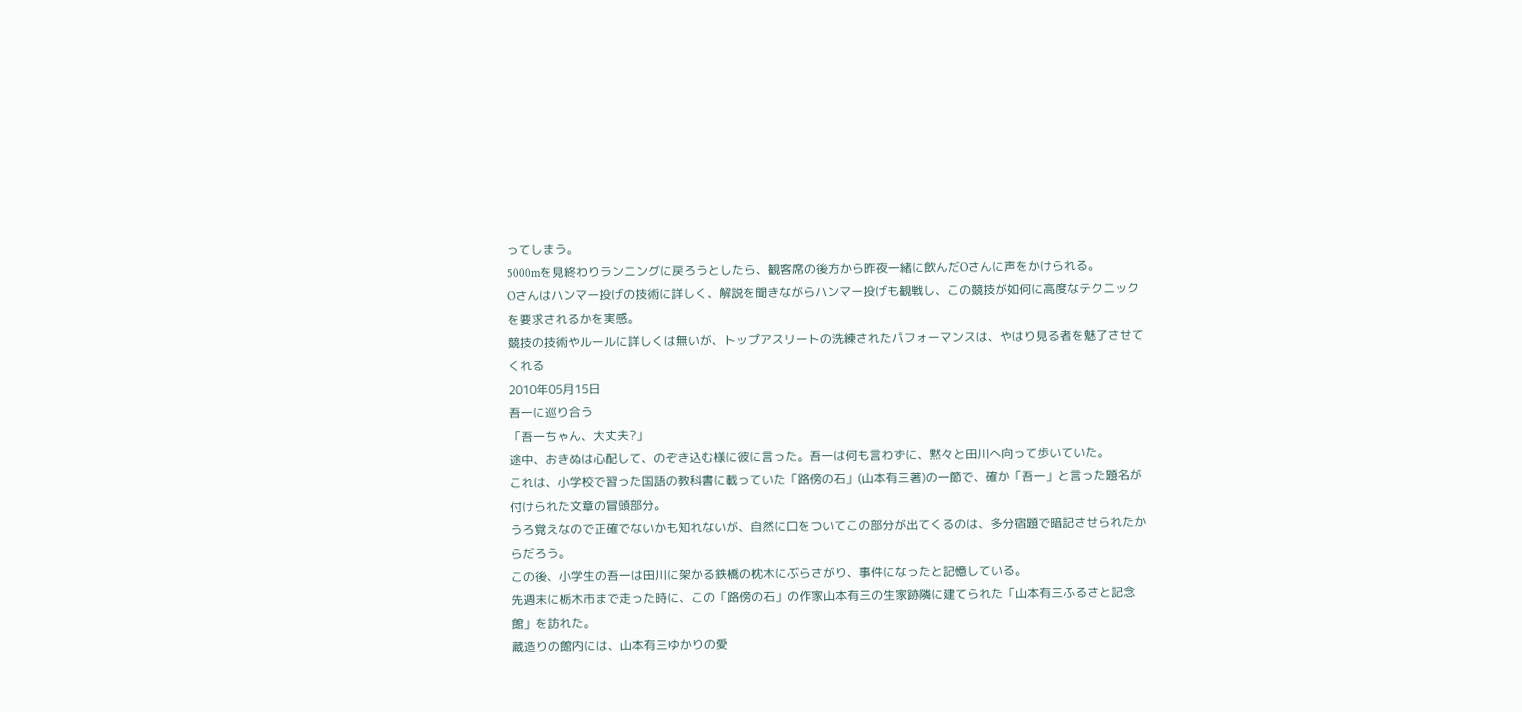ってしまう。
5000mを見終わりランニングに戻ろうとしたら、観客席の後方から昨夜一緒に飲んだOさんに声をかけられる。
Oさんはハンマー投げの技術に詳しく、解説を聞きながらハンマー投げも観戦し、この競技が如何に高度なテクニックを要求されるかを実感。
競技の技術やルールに詳しくは無いが、トップアスリートの洗練されたパフォーマンスは、やはり見る者を魅了させてくれる
2010年05月15日
吾一に巡り合う
「吾一ちゃん、大丈夫?」
途中、おきぬは心配して、のぞき込む様に彼に言った。吾一は何も言わずに、黙々と田川へ向って歩いていた。
これは、小学校で習った国語の教科書に載っていた「路傍の石」(山本有三著)の一節で、確か「吾一」と言った題名が付けられた文章の冒頭部分。
うろ覚えなので正確でないかも知れないが、自然に口をついてこの部分が出てくるのは、多分宿題で暗記させられたからだろう。
この後、小学生の吾一は田川に架かる鉄橋の枕木にぶらさがり、事件になったと記憶している。
先週末に栃木市まで走った時に、この「路傍の石」の作家山本有三の生家跡隣に建てられた「山本有三ふるさと記念館」を訪れた。
蔵造りの館内には、山本有三ゆかりの愛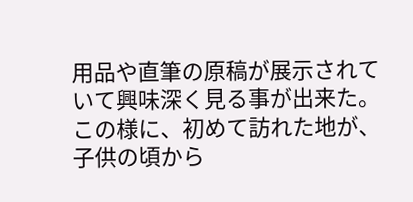用品や直筆の原稿が展示されていて興味深く見る事が出来た。
この様に、初めて訪れた地が、子供の頃から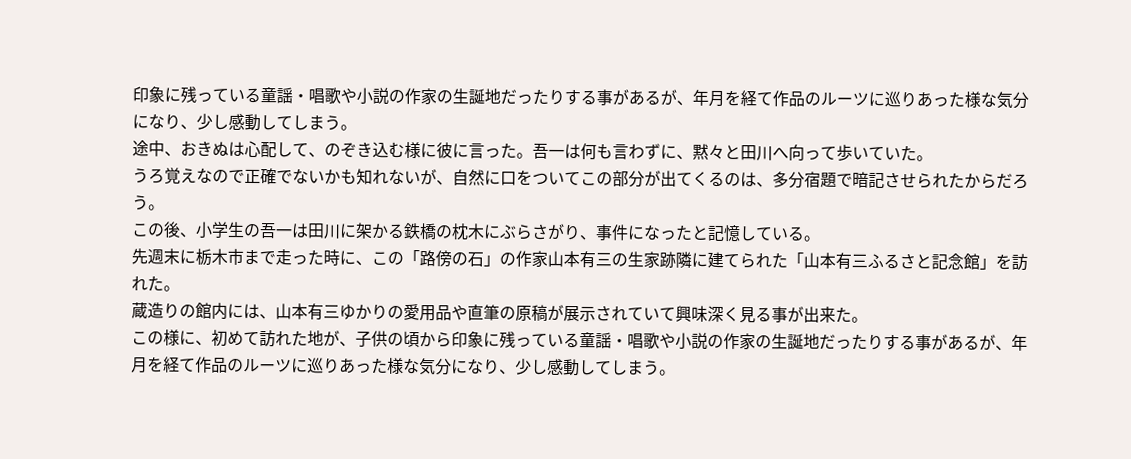印象に残っている童謡・唱歌や小説の作家の生誕地だったりする事があるが、年月を経て作品のルーツに巡りあった様な気分になり、少し感動してしまう。
途中、おきぬは心配して、のぞき込む様に彼に言った。吾一は何も言わずに、黙々と田川へ向って歩いていた。
うろ覚えなので正確でないかも知れないが、自然に口をついてこの部分が出てくるのは、多分宿題で暗記させられたからだろう。
この後、小学生の吾一は田川に架かる鉄橋の枕木にぶらさがり、事件になったと記憶している。
先週末に栃木市まで走った時に、この「路傍の石」の作家山本有三の生家跡隣に建てられた「山本有三ふるさと記念館」を訪れた。
蔵造りの館内には、山本有三ゆかりの愛用品や直筆の原稿が展示されていて興味深く見る事が出来た。
この様に、初めて訪れた地が、子供の頃から印象に残っている童謡・唱歌や小説の作家の生誕地だったりする事があるが、年月を経て作品のルーツに巡りあった様な気分になり、少し感動してしまう。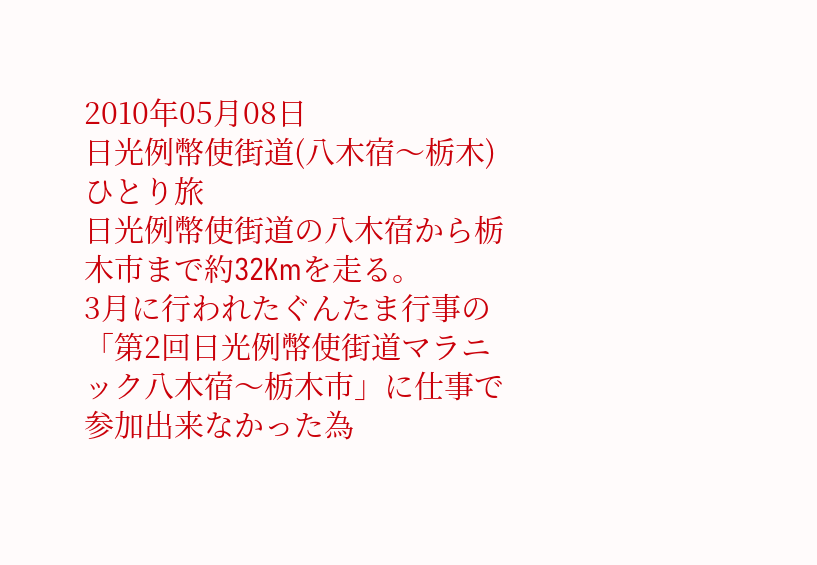2010年05月08日
日光例幣使街道(八木宿〜栃木)ひとり旅
日光例幣使街道の八木宿から栃木市まで約32Kmを走る。
3月に行われたぐんたま行事の「第2回日光例幣使街道マラニック八木宿〜栃木市」に仕事で参加出来なかった為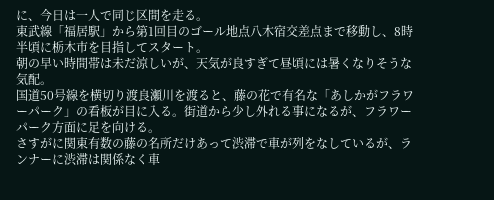に、今日は一人で同じ区間を走る。
東武線「福居駅」から第1回目のゴール地点八木宿交差点まで移動し、8時半頃に栃木市を目指してスタート。
朝の早い時間帯は未だ涼しいが、天気が良すぎて昼頃には暑くなりそうな気配。
国道50号線を横切り渡良瀬川を渡ると、藤の花で有名な「あしかがフラワーパーク」の看板が目に入る。街道から少し外れる事になるが、フラワーパーク方面に足を向ける。
さすがに関東有数の藤の名所だけあって渋滞で車が列をなしているが、ランナーに渋滞は関係なく車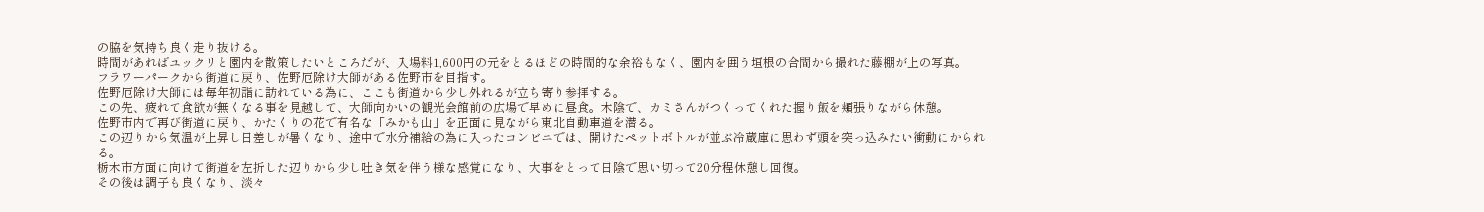の脇を気持ち良く走り抜ける。
時間があればユックリと園内を散策したいところだが、入場料1,600円の元をとるほどの時間的な余裕もなく、園内を囲う垣根の合間から撮れた藤棚が上の写真。
フラワーパークから街道に戻り、佐野厄除け大師がある佐野市を目指す。
佐野厄除け大師には毎年初詣に訪れている為に、ここも街道から少し外れるが立ち寄り参拝する。
この先、疲れて食欲が無くなる事を見越して、大師向かいの観光会館前の広場で早めに昼食。木陰で、カミさんがつくってくれた握り飯を頬張りながら休憩。
佐野市内で再び街道に戻り、かたくりの花で有名な「みかも山」を正面に見ながら東北自動車道を潜る。
この辺りから気温が上昇し日差しが暑くなり、途中で水分補給の為に入ったコンビニでは、開けたペットボトルが並ぶ冷蔵庫に思わず頭を突っ込みたい衝動にかられる。
栃木市方面に向けて街道を左折した辺りから少し吐き気を伴う様な感覚になり、大事をとって日陰で思い切って20分程休憩し回復。
その後は調子も良くなり、淡々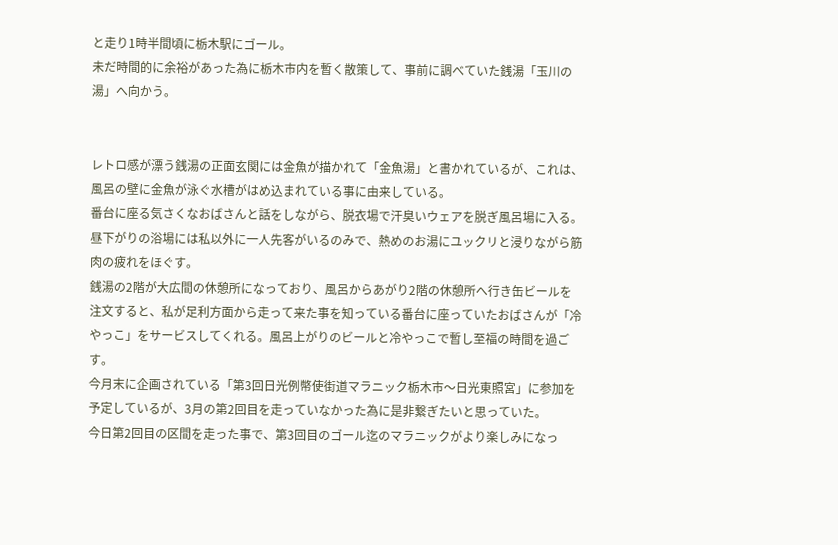と走り1時半間頃に栃木駅にゴール。
未だ時間的に余裕があった為に栃木市内を暫く散策して、事前に調べていた銭湯「玉川の湯」へ向かう。


レトロ感が漂う銭湯の正面玄関には金魚が描かれて「金魚湯」と書かれているが、これは、風呂の壁に金魚が泳ぐ水槽がはめ込まれている事に由来している。
番台に座る気さくなおばさんと話をしながら、脱衣場で汗臭いウェアを脱ぎ風呂場に入る。昼下がりの浴場には私以外に一人先客がいるのみで、熱めのお湯にユックリと浸りながら筋肉の疲れをほぐす。
銭湯の2階が大広間の休憩所になっており、風呂からあがり2階の休憩所へ行き缶ビールを注文すると、私が足利方面から走って来た事を知っている番台に座っていたおばさんが「冷やっこ」をサービスしてくれる。風呂上がりのビールと冷やっこで暫し至福の時間を過ごす。
今月末に企画されている「第3回日光例幣使街道マラニック栃木市〜日光東照宮」に参加を予定しているが、3月の第2回目を走っていなかった為に是非繋ぎたいと思っていた。
今日第2回目の区間を走った事で、第3回目のゴール迄のマラニックがより楽しみになっ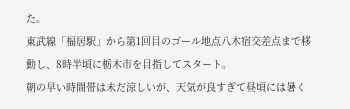た。
東武線「福居駅」から第1回目のゴール地点八木宿交差点まで移動し、8時半頃に栃木市を目指してスタート。
朝の早い時間帯は未だ涼しいが、天気が良すぎて昼頃には暑く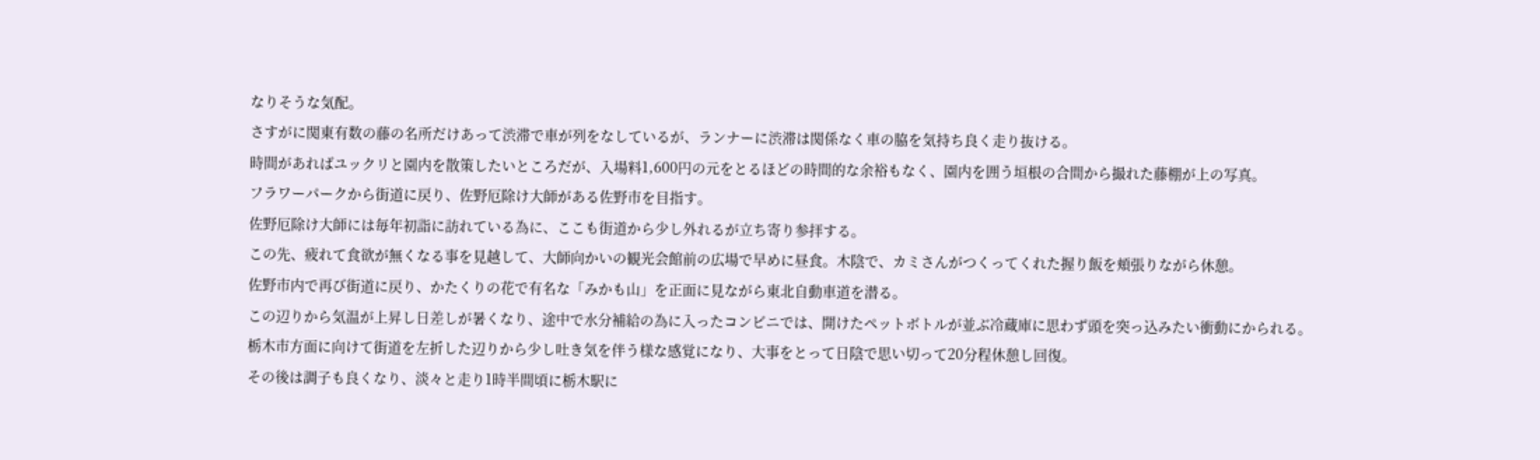なりそうな気配。
さすがに関東有数の藤の名所だけあって渋滞で車が列をなしているが、ランナーに渋滞は関係なく車の脇を気持ち良く走り抜ける。
時間があればユックリと園内を散策したいところだが、入場料1,600円の元をとるほどの時間的な余裕もなく、園内を囲う垣根の合間から撮れた藤棚が上の写真。
フラワーパークから街道に戻り、佐野厄除け大師がある佐野市を目指す。
佐野厄除け大師には毎年初詣に訪れている為に、ここも街道から少し外れるが立ち寄り参拝する。
この先、疲れて食欲が無くなる事を見越して、大師向かいの観光会館前の広場で早めに昼食。木陰で、カミさんがつくってくれた握り飯を頬張りながら休憩。
佐野市内で再び街道に戻り、かたくりの花で有名な「みかも山」を正面に見ながら東北自動車道を潜る。
この辺りから気温が上昇し日差しが暑くなり、途中で水分補給の為に入ったコンビニでは、開けたペットボトルが並ぶ冷蔵庫に思わず頭を突っ込みたい衝動にかられる。
栃木市方面に向けて街道を左折した辺りから少し吐き気を伴う様な感覚になり、大事をとって日陰で思い切って20分程休憩し回復。
その後は調子も良くなり、淡々と走り1時半間頃に栃木駅に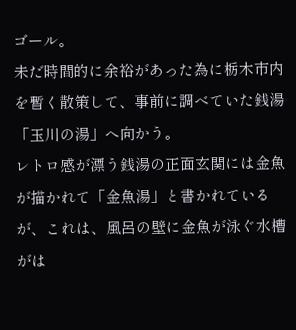ゴール。
未だ時間的に余裕があった為に栃木市内を暫く散策して、事前に調べていた銭湯「玉川の湯」へ向かう。
レトロ感が漂う銭湯の正面玄関には金魚が描かれて「金魚湯」と書かれているが、これは、風呂の壁に金魚が泳ぐ水槽がは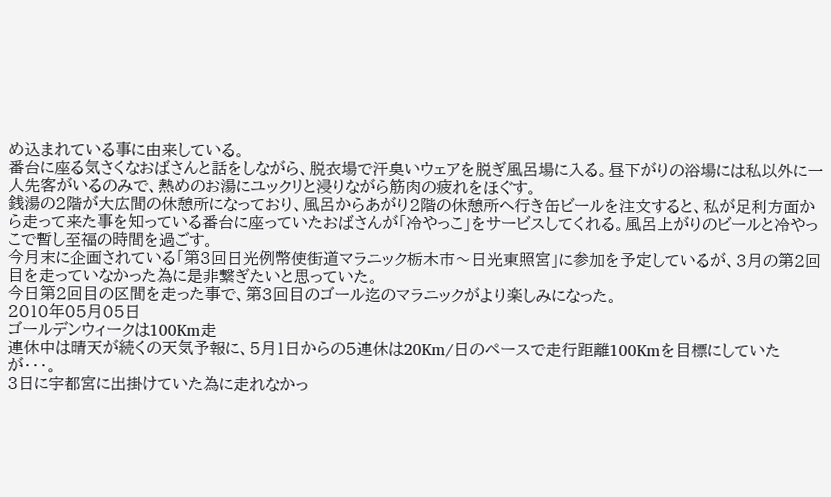め込まれている事に由来している。
番台に座る気さくなおばさんと話をしながら、脱衣場で汗臭いウェアを脱ぎ風呂場に入る。昼下がりの浴場には私以外に一人先客がいるのみで、熱めのお湯にユックリと浸りながら筋肉の疲れをほぐす。
銭湯の2階が大広間の休憩所になっており、風呂からあがり2階の休憩所へ行き缶ビールを注文すると、私が足利方面から走って来た事を知っている番台に座っていたおばさんが「冷やっこ」をサービスしてくれる。風呂上がりのビールと冷やっこで暫し至福の時間を過ごす。
今月末に企画されている「第3回日光例幣使街道マラニック栃木市〜日光東照宮」に参加を予定しているが、3月の第2回目を走っていなかった為に是非繋ぎたいと思っていた。
今日第2回目の区間を走った事で、第3回目のゴール迄のマラニックがより楽しみになった。
2010年05月05日
ゴールデンウィークは100Km走
連休中は晴天が続くの天気予報に、5月1日からの5連休は20Km/日のペースで走行距離100Kmを目標にしていたが・・・。
3日に宇都宮に出掛けていた為に走れなかっ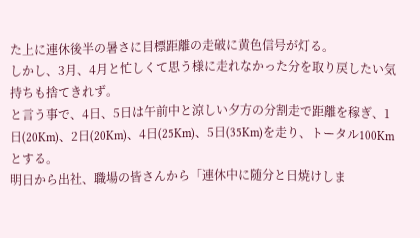た上に連休後半の暑さに目標距離の走破に黄色信号が灯る。
しかし、3月、4月と忙しくて思う様に走れなかった分を取り戻したい気持ちも捨てきれず。
と言う事で、4日、5日は午前中と涼しい夕方の分割走で距離を稼ぎ、1日(20Km)、2日(20Km)、4日(25Km)、5日(35Km)を走り、トータル100Kmとする。
明日から出社、職場の皆さんから「連休中に随分と日焼けしま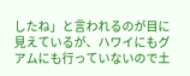したね」と言われるのが目に見えているが、ハワイにもグアムにも行っていないので土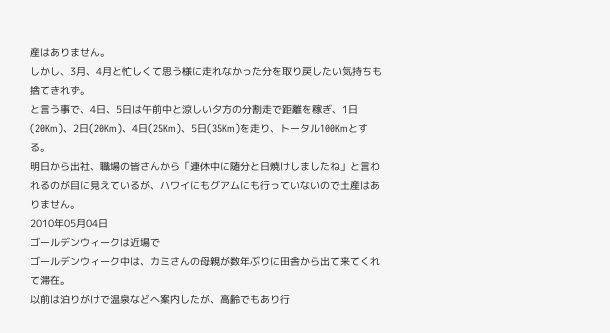産はありません。
しかし、3月、4月と忙しくて思う様に走れなかった分を取り戻したい気持ちも捨てきれず。
と言う事で、4日、5日は午前中と涼しい夕方の分割走で距離を稼ぎ、1日(20Km)、2日(20Km)、4日(25Km)、5日(35Km)を走り、トータル100Kmとする。
明日から出社、職場の皆さんから「連休中に随分と日焼けしましたね」と言われるのが目に見えているが、ハワイにもグアムにも行っていないので土産はありません。
2010年05月04日
ゴールデンウィークは近場で
ゴールデンウィーク中は、カミさんの母親が数年ぶりに田舎から出て来てくれて滞在。
以前は泊りがけで温泉などへ案内したが、高齢でもあり行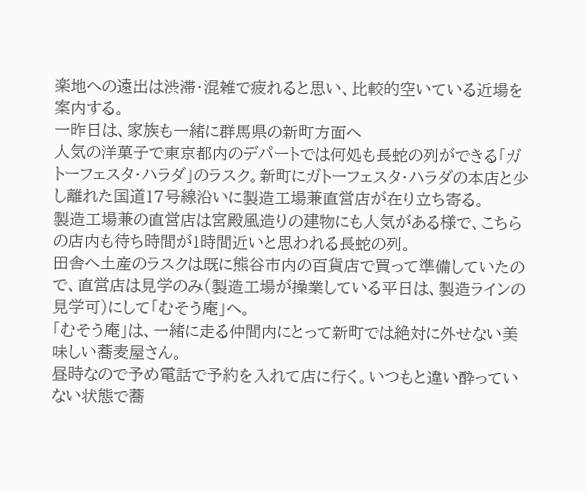楽地への遠出は渋滞・混雑で疲れると思い、比較的空いている近場を案内する。
一昨日は、家族も一緒に群馬県の新町方面へ
人気の洋菓子で東京都内のデパートでは何処も長蛇の列ができる「ガトーフェスタ・ハラダ」のラスク。新町にガトーフェスタ・ハラダの本店と少し離れた国道17号線沿いに製造工場兼直営店が在り立ち寄る。
製造工場兼の直営店は宮殿風造りの建物にも人気がある様で、こちらの店内も待ち時間が1時間近いと思われる長蛇の列。
田舎へ土産のラスクは既に熊谷市内の百貨店で買って準備していたので、直営店は見学のみ(製造工場が操業している平日は、製造ラインの見学可)にして「むそう庵」へ。
「むそう庵」は、一緒に走る仲間内にとって新町では絶対に外せない美味しい蕎麦屋さん。
昼時なので予め電話で予約を入れて店に行く。いつもと違い酔っていない状態で蕎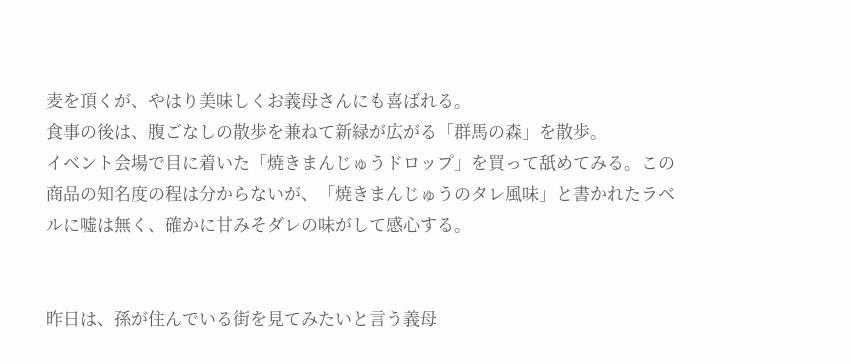麦を頂くが、やはり美味しくお義母さんにも喜ばれる。
食事の後は、腹ごなしの散歩を兼ねて新緑が広がる「群馬の森」を散歩。
イベント会場で目に着いた「焼きまんじゅうドロップ」を買って舐めてみる。この商品の知名度の程は分からないが、「焼きまんじゅうのタレ風味」と書かれたラベルに嘘は無く、確かに甘みそダレの味がして感心する。


昨日は、孫が住んでいる街を見てみたいと言う義母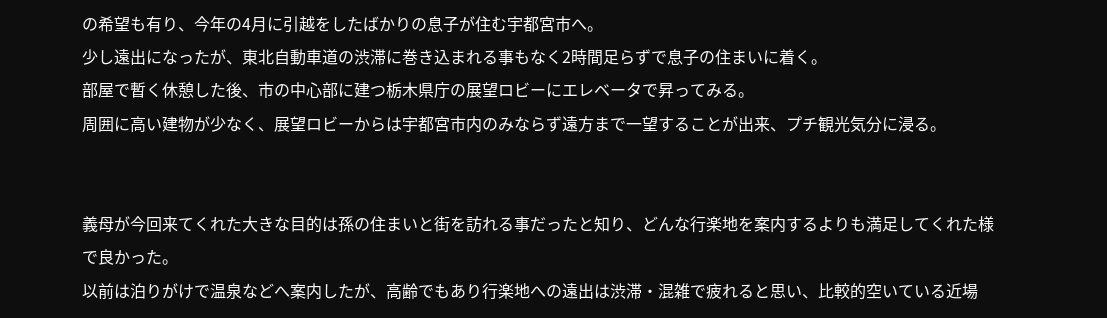の希望も有り、今年の4月に引越をしたばかりの息子が住む宇都宮市へ。
少し遠出になったが、東北自動車道の渋滞に巻き込まれる事もなく2時間足らずで息子の住まいに着く。
部屋で暫く休憩した後、市の中心部に建つ栃木県庁の展望ロビーにエレベータで昇ってみる。
周囲に高い建物が少なく、展望ロビーからは宇都宮市内のみならず遠方まで一望することが出来、プチ観光気分に浸る。


義母が今回来てくれた大きな目的は孫の住まいと街を訪れる事だったと知り、どんな行楽地を案内するよりも満足してくれた様で良かった。
以前は泊りがけで温泉などへ案内したが、高齢でもあり行楽地への遠出は渋滞・混雑で疲れると思い、比較的空いている近場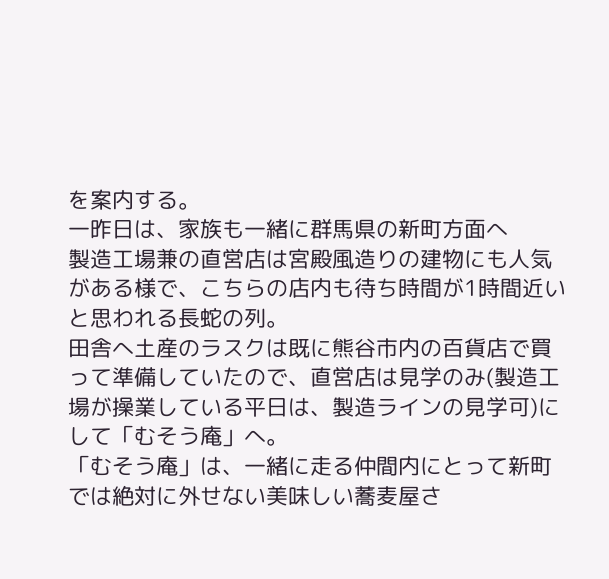を案内する。
一昨日は、家族も一緒に群馬県の新町方面へ
製造工場兼の直営店は宮殿風造りの建物にも人気がある様で、こちらの店内も待ち時間が1時間近いと思われる長蛇の列。
田舎へ土産のラスクは既に熊谷市内の百貨店で買って準備していたので、直営店は見学のみ(製造工場が操業している平日は、製造ラインの見学可)にして「むそう庵」へ。
「むそう庵」は、一緒に走る仲間内にとって新町では絶対に外せない美味しい蕎麦屋さ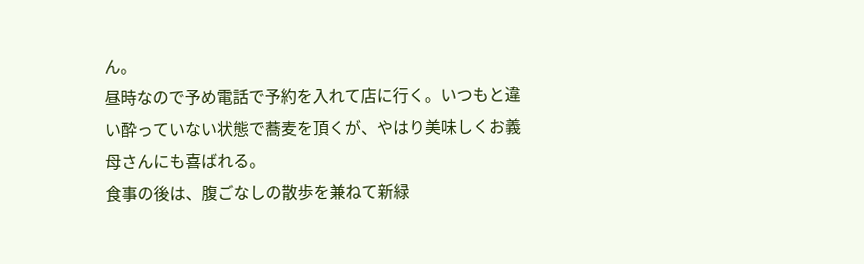ん。
昼時なので予め電話で予約を入れて店に行く。いつもと違い酔っていない状態で蕎麦を頂くが、やはり美味しくお義母さんにも喜ばれる。
食事の後は、腹ごなしの散歩を兼ねて新緑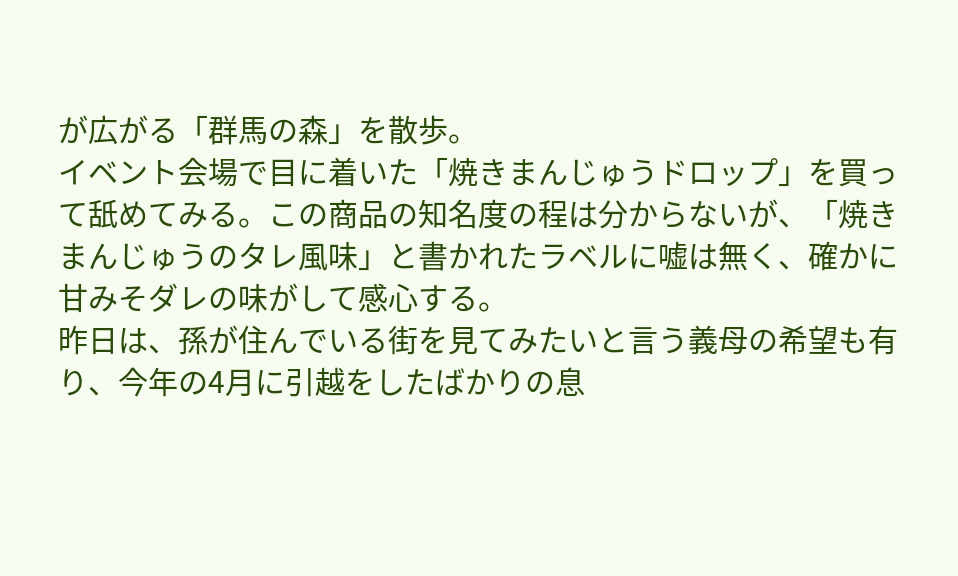が広がる「群馬の森」を散歩。
イベント会場で目に着いた「焼きまんじゅうドロップ」を買って舐めてみる。この商品の知名度の程は分からないが、「焼きまんじゅうのタレ風味」と書かれたラベルに嘘は無く、確かに甘みそダレの味がして感心する。
昨日は、孫が住んでいる街を見てみたいと言う義母の希望も有り、今年の4月に引越をしたばかりの息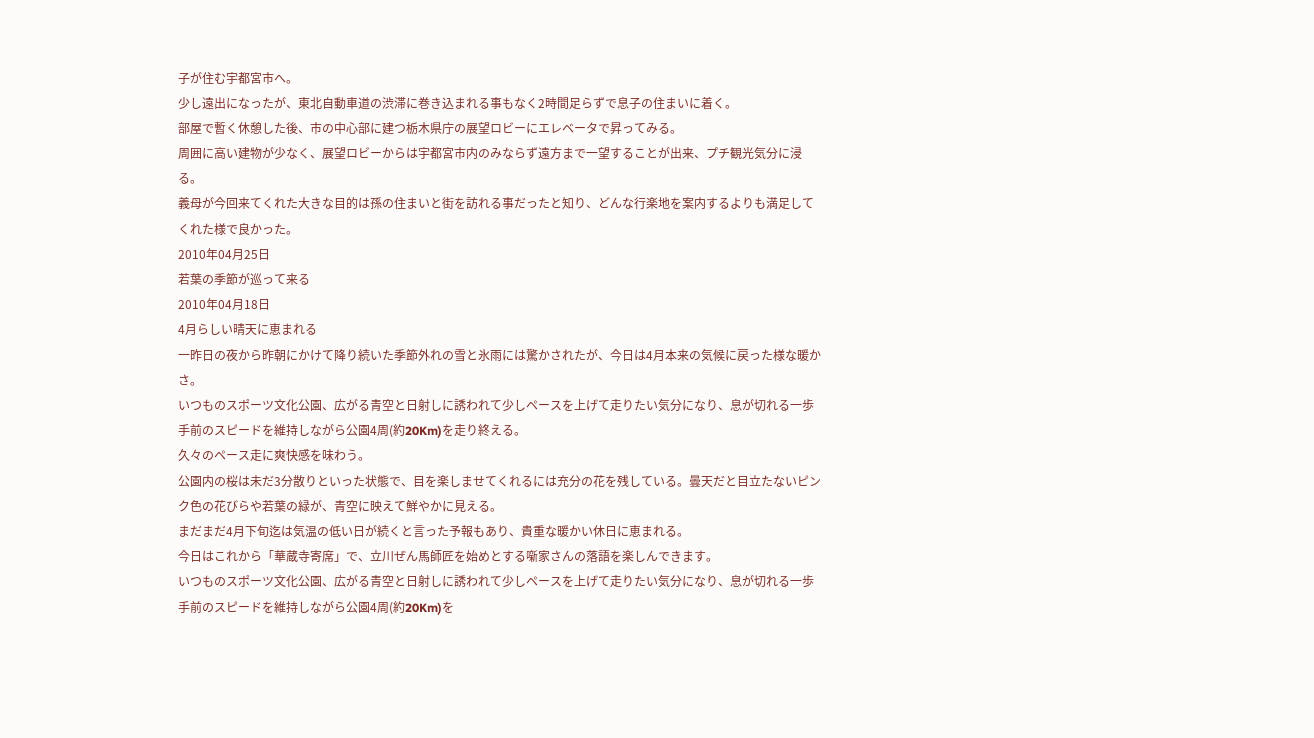子が住む宇都宮市へ。
少し遠出になったが、東北自動車道の渋滞に巻き込まれる事もなく2時間足らずで息子の住まいに着く。
部屋で暫く休憩した後、市の中心部に建つ栃木県庁の展望ロビーにエレベータで昇ってみる。
周囲に高い建物が少なく、展望ロビーからは宇都宮市内のみならず遠方まで一望することが出来、プチ観光気分に浸る。
義母が今回来てくれた大きな目的は孫の住まいと街を訪れる事だったと知り、どんな行楽地を案内するよりも満足してくれた様で良かった。
2010年04月25日
若葉の季節が巡って来る
2010年04月18日
4月らしい晴天に恵まれる
一昨日の夜から昨朝にかけて降り続いた季節外れの雪と氷雨には驚かされたが、今日は4月本来の気候に戻った様な暖かさ。
いつものスポーツ文化公園、広がる青空と日射しに誘われて少しペースを上げて走りたい気分になり、息が切れる一歩手前のスピードを維持しながら公園4周(約20Km)を走り終える。
久々のペース走に爽快感を味わう。
公園内の桜は未だ3分散りといった状態で、目を楽しませてくれるには充分の花を残している。曇天だと目立たないピンク色の花びらや若葉の緑が、青空に映えて鮮やかに見える。
まだまだ4月下旬迄は気温の低い日が続くと言った予報もあり、貴重な暖かい休日に恵まれる。
今日はこれから「華蔵寺寄席」で、立川ぜん馬師匠を始めとする噺家さんの落語を楽しんできます。
いつものスポーツ文化公園、広がる青空と日射しに誘われて少しペースを上げて走りたい気分になり、息が切れる一歩手前のスピードを維持しながら公園4周(約20Km)を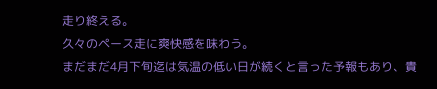走り終える。
久々のペース走に爽快感を味わう。
まだまだ4月下旬迄は気温の低い日が続くと言った予報もあり、貴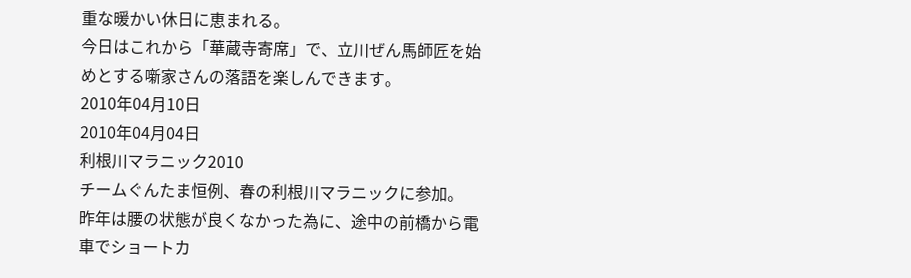重な暖かい休日に恵まれる。
今日はこれから「華蔵寺寄席」で、立川ぜん馬師匠を始めとする噺家さんの落語を楽しんできます。
2010年04月10日
2010年04月04日
利根川マラニック2010
チームぐんたま恒例、春の利根川マラニックに参加。
昨年は腰の状態が良くなかった為に、途中の前橋から電車でショートカ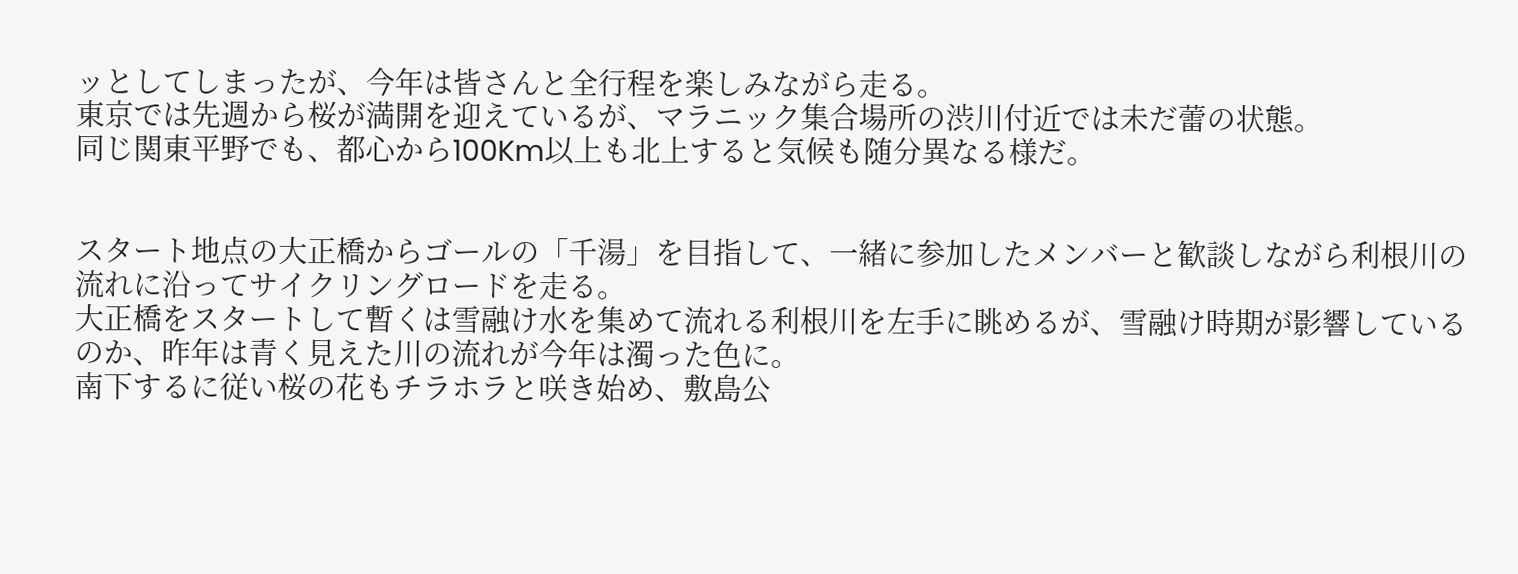ッとしてしまったが、今年は皆さんと全行程を楽しみながら走る。
東京では先週から桜が満開を迎えているが、マラニック集合場所の渋川付近では未だ蕾の状態。
同じ関東平野でも、都心から100Km以上も北上すると気候も随分異なる様だ。


スタート地点の大正橋からゴールの「千湯」を目指して、一緒に参加したメンバーと歓談しながら利根川の流れに沿ってサイクリングロードを走る。
大正橋をスタートして暫くは雪融け水を集めて流れる利根川を左手に眺めるが、雪融け時期が影響しているのか、昨年は青く見えた川の流れが今年は濁った色に。
南下するに従い桜の花もチラホラと咲き始め、敷島公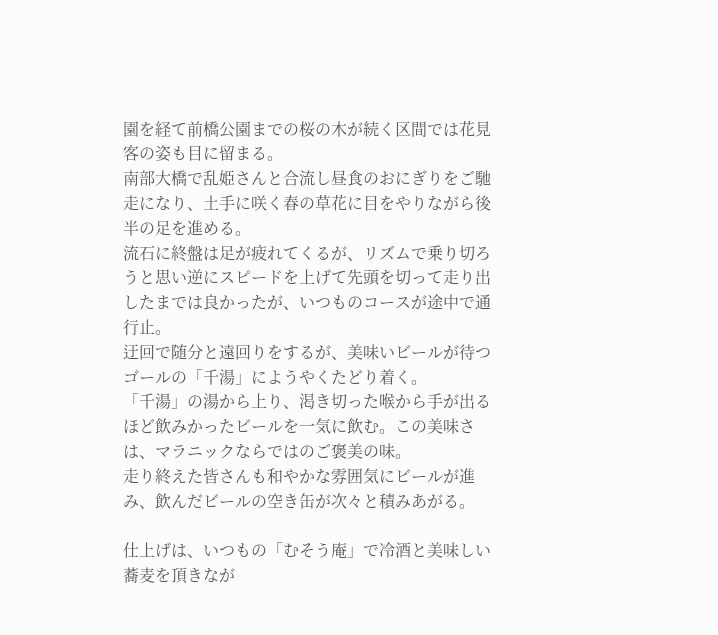園を経て前橋公園までの桜の木が続く区間では花見客の姿も目に留まる。
南部大橋で乱姫さんと合流し昼食のおにぎりをご馳走になり、土手に咲く春の草花に目をやりながら後半の足を進める。
流石に終盤は足が疲れてくるが、リズムで乗り切ろうと思い逆にスピードを上げて先頭を切って走り出したまでは良かったが、いつものコースが途中で通行止。
迂回で随分と遠回りをするが、美味いビールが待つゴールの「千湯」にようやくたどり着く。
「千湯」の湯から上り、渇き切った喉から手が出るほど飲みかったビールを一気に飲む。この美味さは、マラニックならではのご褒美の味。
走り終えた皆さんも和やかな雰囲気にビールが進み、飲んだビールの空き缶が次々と積みあがる。

仕上げは、いつもの「むそう庵」で冷酒と美味しい蕎麦を頂きなが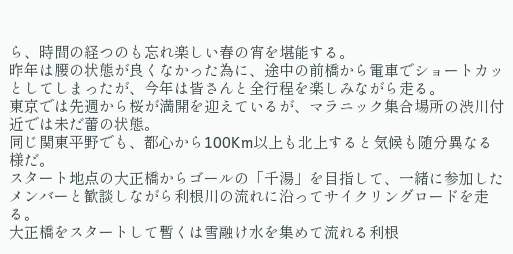ら、時間の経つのも忘れ楽しい春の宵を堪能する。
昨年は腰の状態が良くなかった為に、途中の前橋から電車でショートカッとしてしまったが、今年は皆さんと全行程を楽しみながら走る。
東京では先週から桜が満開を迎えているが、マラニック集合場所の渋川付近では未だ蕾の状態。
同じ関東平野でも、都心から100Km以上も北上すると気候も随分異なる様だ。
スタート地点の大正橋からゴールの「千湯」を目指して、一緒に参加したメンバーと歓談しながら利根川の流れに沿ってサイクリングロードを走る。
大正橋をスタートして暫くは雪融け水を集めて流れる利根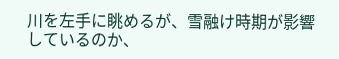川を左手に眺めるが、雪融け時期が影響しているのか、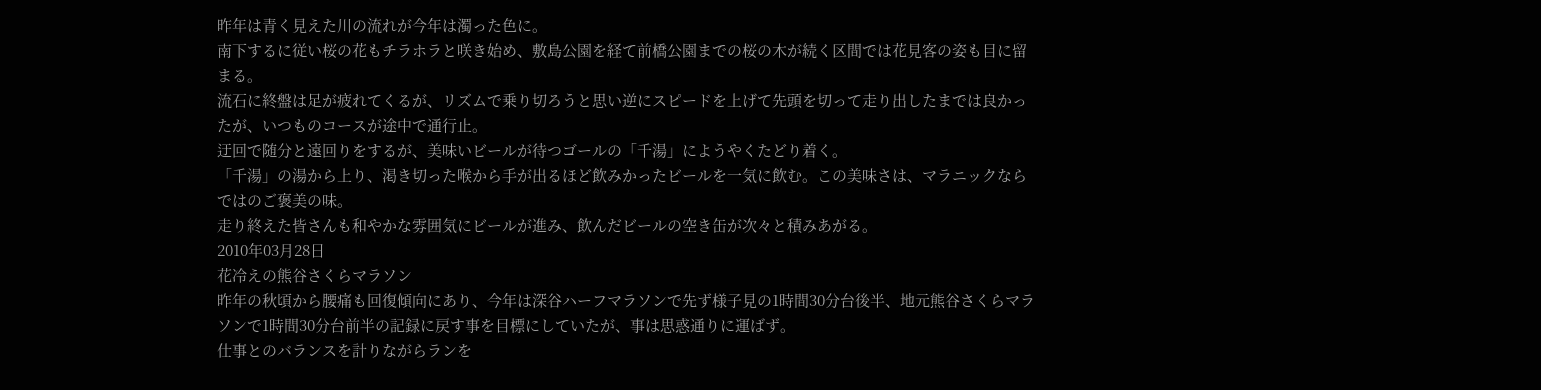昨年は青く見えた川の流れが今年は濁った色に。
南下するに従い桜の花もチラホラと咲き始め、敷島公園を経て前橋公園までの桜の木が続く区間では花見客の姿も目に留まる。
流石に終盤は足が疲れてくるが、リズムで乗り切ろうと思い逆にスピードを上げて先頭を切って走り出したまでは良かったが、いつものコースが途中で通行止。
迂回で随分と遠回りをするが、美味いビールが待つゴールの「千湯」にようやくたどり着く。
「千湯」の湯から上り、渇き切った喉から手が出るほど飲みかったビールを一気に飲む。この美味さは、マラニックならではのご褒美の味。
走り終えた皆さんも和やかな雰囲気にビールが進み、飲んだビールの空き缶が次々と積みあがる。
2010年03月28日
花冷えの熊谷さくらマラソン
昨年の秋頃から腰痛も回復傾向にあり、今年は深谷ハーフマラソンで先ず様子見の1時間30分台後半、地元熊谷さくらマラソンで1時間30分台前半の記録に戻す事を目標にしていたが、事は思惑通りに運ばず。
仕事とのバランスを計りながらランを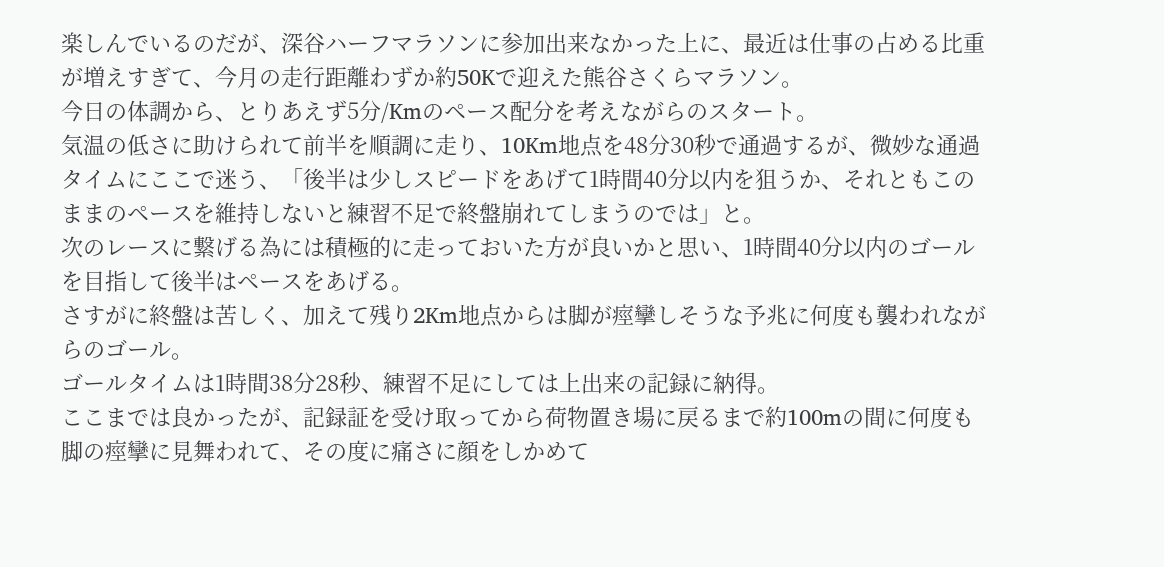楽しんでいるのだが、深谷ハーフマラソンに参加出来なかった上に、最近は仕事の占める比重が増えすぎて、今月の走行距離わずか約50Kで迎えた熊谷さくらマラソン。
今日の体調から、とりあえず5分/Kmのペース配分を考えながらのスタート。
気温の低さに助けられて前半を順調に走り、10Km地点を48分30秒で通過するが、微妙な通過タイムにここで迷う、「後半は少しスピードをあげて1時間40分以内を狙うか、それともこのままのペースを維持しないと練習不足で終盤崩れてしまうのでは」と。
次のレースに繋げる為には積極的に走っておいた方が良いかと思い、1時間40分以内のゴールを目指して後半はペースをあげる。
さすがに終盤は苦しく、加えて残り2Km地点からは脚が痙攣しそうな予兆に何度も襲われながらのゴール。
ゴールタイムは1時間38分28秒、練習不足にしては上出来の記録に納得。
ここまでは良かったが、記録証を受け取ってから荷物置き場に戻るまで約100mの間に何度も脚の痙攣に見舞われて、その度に痛さに顔をしかめて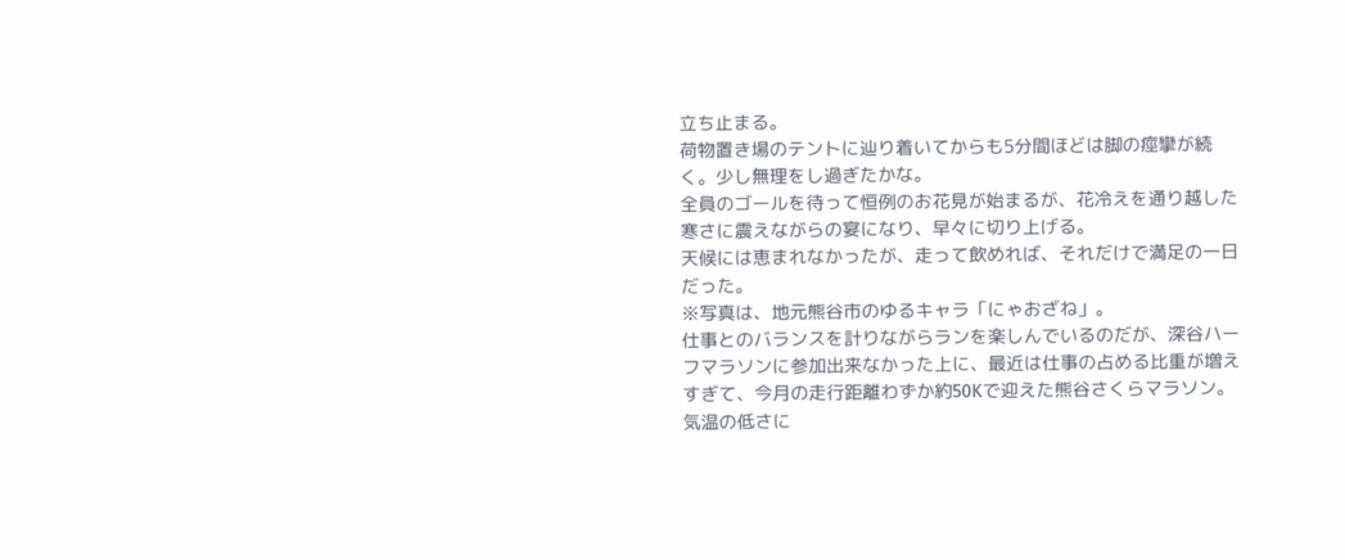立ち止まる。
荷物置き場のテントに辿り着いてからも5分間ほどは脚の痙攣が続く。少し無理をし過ぎたかな。
全員のゴールを待って恒例のお花見が始まるが、花冷えを通り越した寒さに震えながらの宴になり、早々に切り上げる。
天候には恵まれなかったが、走って飲めれば、それだけで満足の一日だった。
※写真は、地元熊谷市のゆるキャラ「にゃおざね」。
仕事とのバランスを計りながらランを楽しんでいるのだが、深谷ハーフマラソンに参加出来なかった上に、最近は仕事の占める比重が増えすぎて、今月の走行距離わずか約50Kで迎えた熊谷さくらマラソン。
気温の低さに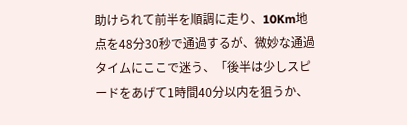助けられて前半を順調に走り、10Km地点を48分30秒で通過するが、微妙な通過タイムにここで迷う、「後半は少しスピードをあげて1時間40分以内を狙うか、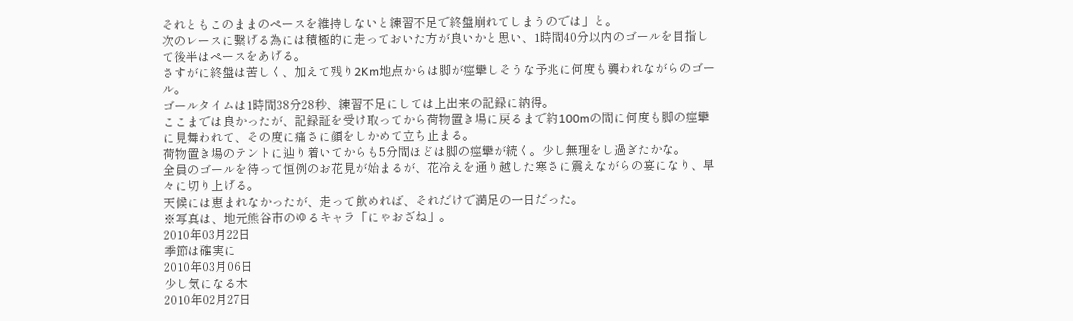それともこのままのペースを維持しないと練習不足で終盤崩れてしまうのでは」と。
次のレースに繋げる為には積極的に走っておいた方が良いかと思い、1時間40分以内のゴールを目指して後半はペースをあげる。
さすがに終盤は苦しく、加えて残り2Km地点からは脚が痙攣しそうな予兆に何度も襲われながらのゴール。
ゴールタイムは1時間38分28秒、練習不足にしては上出来の記録に納得。
ここまでは良かったが、記録証を受け取ってから荷物置き場に戻るまで約100mの間に何度も脚の痙攣に見舞われて、その度に痛さに顔をしかめて立ち止まる。
荷物置き場のテントに辿り着いてからも5分間ほどは脚の痙攣が続く。少し無理をし過ぎたかな。
全員のゴールを待って恒例のお花見が始まるが、花冷えを通り越した寒さに震えながらの宴になり、早々に切り上げる。
天候には恵まれなかったが、走って飲めれば、それだけで満足の一日だった。
※写真は、地元熊谷市のゆるキャラ「にゃおざね」。
2010年03月22日
季節は確実に
2010年03月06日
少し気になる木
2010年02月27日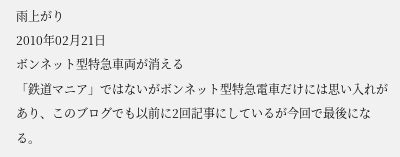雨上がり
2010年02月21日
ボンネット型特急車両が消える
「鉄道マニア」ではないがボンネット型特急電車だけには思い入れがあり、このブログでも以前に2回記事にしているが今回で最後になる。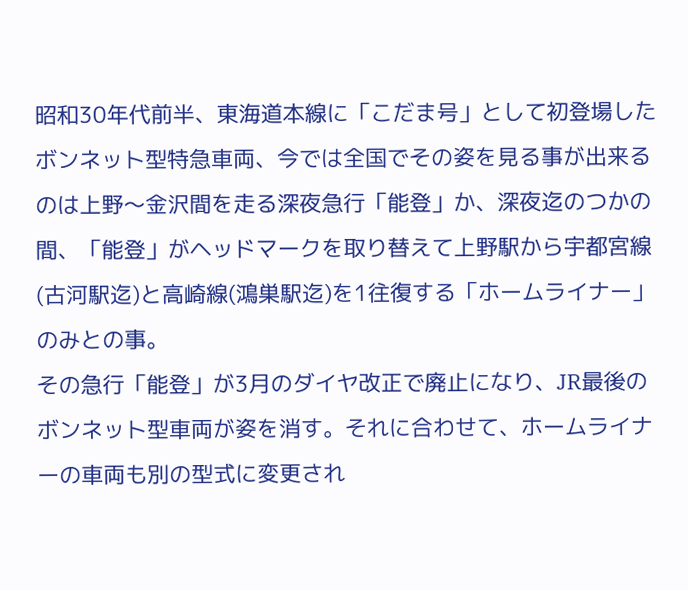昭和30年代前半、東海道本線に「こだま号」として初登場したボンネット型特急車両、今では全国でその姿を見る事が出来るのは上野〜金沢間を走る深夜急行「能登」か、深夜迄のつかの間、「能登」がヘッドマークを取り替えて上野駅から宇都宮線(古河駅迄)と高崎線(鴻巣駅迄)を1往復する「ホームライナー」のみとの事。
その急行「能登」が3月のダイヤ改正で廃止になり、JR最後のボンネット型車両が姿を消す。それに合わせて、ホームライナーの車両も別の型式に変更され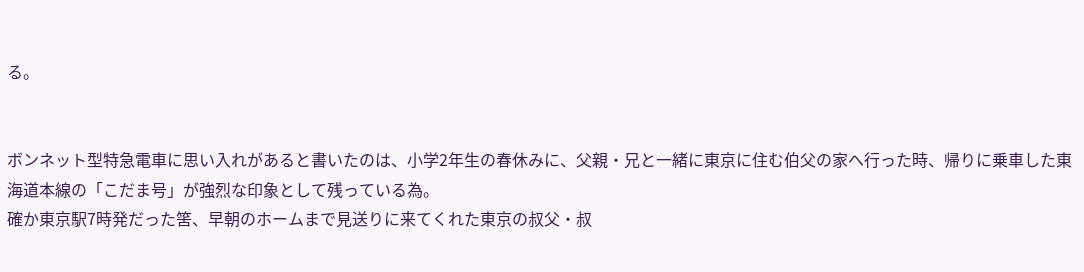る。


ボンネット型特急電車に思い入れがあると書いたのは、小学2年生の春休みに、父親・兄と一緒に東京に住む伯父の家へ行った時、帰りに乗車した東海道本線の「こだま号」が強烈な印象として残っている為。
確か東京駅7時発だった筈、早朝のホームまで見送りに来てくれた東京の叔父・叔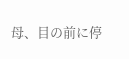母、目の前に停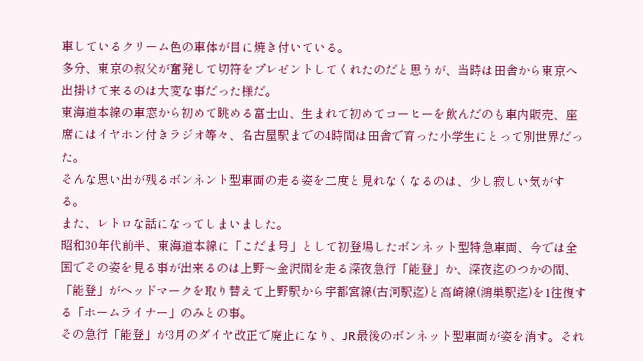車しているクリーム色の車体が目に焼き付いている。
多分、東京の叔父が奮発して切符をプレゼントしてくれたのだと思うが、当時は田舎から東京へ出掛けて来るのは大変な事だった様だ。
東海道本線の車窓から初めて眺める富士山、生まれて初めてコーヒーを飲んだのも車内販売、座席にはイヤホン付きラジオ等々、名古屋駅までの4時間は田舎で育った小学生にとって別世界だった。
そんな思い出が残るボンネント型車両の走る姿を二度と見れなくなるのは、少し寂しい気がする。
また、レトロな話になってしまいました。
昭和30年代前半、東海道本線に「こだま号」として初登場したボンネット型特急車両、今では全国でその姿を見る事が出来るのは上野〜金沢間を走る深夜急行「能登」か、深夜迄のつかの間、「能登」がヘッドマークを取り替えて上野駅から宇都宮線(古河駅迄)と高崎線(鴻巣駅迄)を1往復する「ホームライナー」のみとの事。
その急行「能登」が3月のダイヤ改正で廃止になり、JR最後のボンネット型車両が姿を消す。それ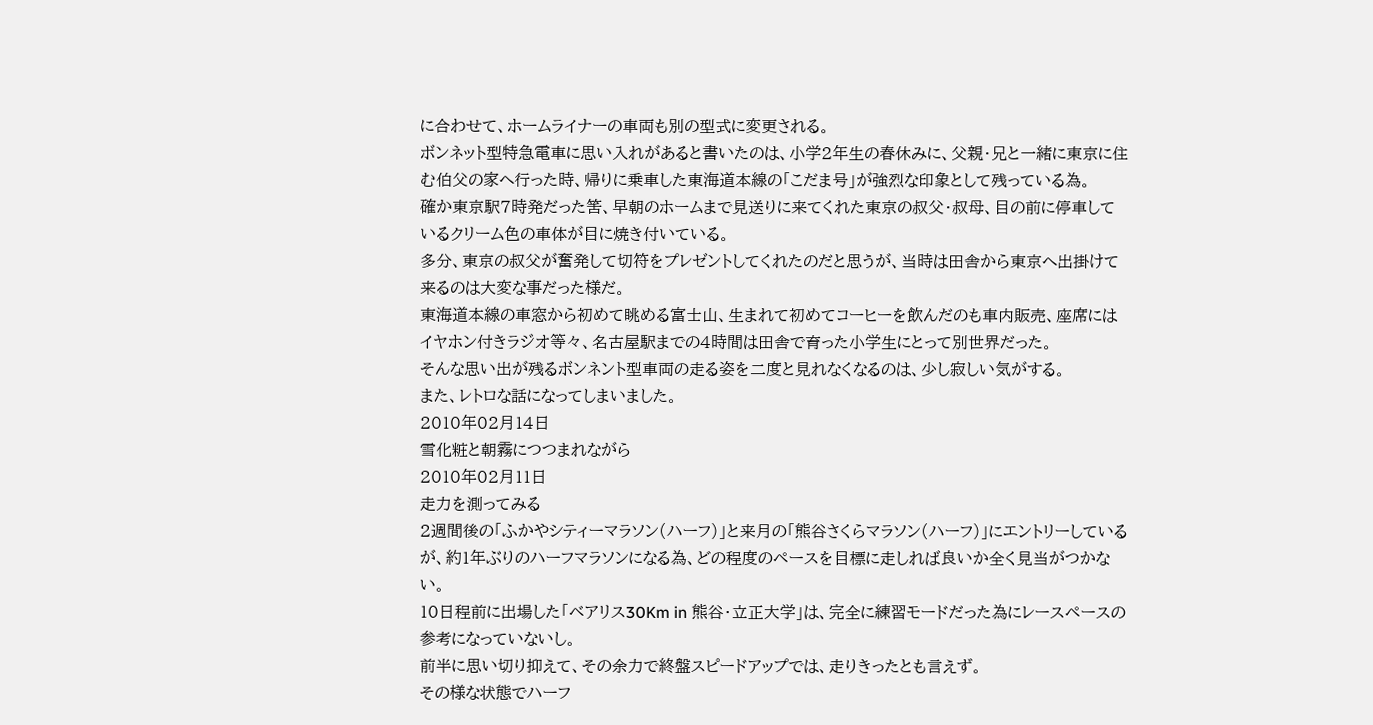に合わせて、ホームライナーの車両も別の型式に変更される。
ボンネット型特急電車に思い入れがあると書いたのは、小学2年生の春休みに、父親・兄と一緒に東京に住む伯父の家へ行った時、帰りに乗車した東海道本線の「こだま号」が強烈な印象として残っている為。
確か東京駅7時発だった筈、早朝のホームまで見送りに来てくれた東京の叔父・叔母、目の前に停車しているクリーム色の車体が目に焼き付いている。
多分、東京の叔父が奮発して切符をプレゼントしてくれたのだと思うが、当時は田舎から東京へ出掛けて来るのは大変な事だった様だ。
東海道本線の車窓から初めて眺める富士山、生まれて初めてコーヒーを飲んだのも車内販売、座席にはイヤホン付きラジオ等々、名古屋駅までの4時間は田舎で育った小学生にとって別世界だった。
そんな思い出が残るボンネント型車両の走る姿を二度と見れなくなるのは、少し寂しい気がする。
また、レトロな話になってしまいました。
2010年02月14日
雪化粧と朝霧につつまれながら
2010年02月11日
走力を測ってみる
2週間後の「ふかやシティーマラソン(ハーフ)」と来月の「熊谷さくらマラソン(ハーフ)」にエントリーしているが、約1年ぶりのハーフマラソンになる為、どの程度のペースを目標に走しれば良いか全く見当がつかない。
10日程前に出場した「ベアリス30Km in 熊谷・立正大学」は、完全に練習モードだった為にレースペースの参考になっていないし。
前半に思い切り抑えて、その余力で終盤スピードアップでは、走りきったとも言えず。
その様な状態でハーフ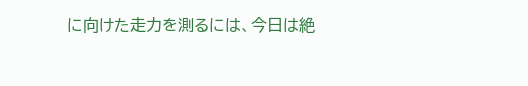に向けた走力を測るには、今日は絶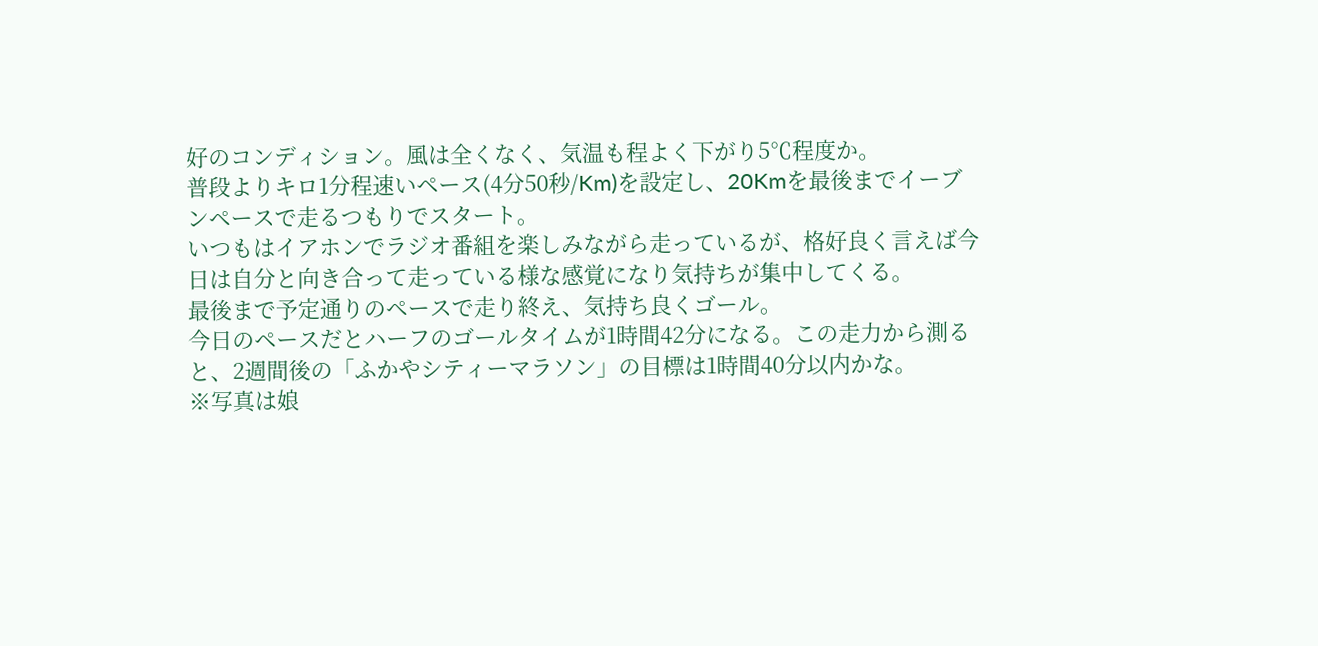好のコンディション。風は全くなく、気温も程よく下がり5℃程度か。
普段よりキロ1分程速いペース(4分50秒/Km)を設定し、20Kmを最後までイーブンペースで走るつもりでスタート。
いつもはイアホンでラジオ番組を楽しみながら走っているが、格好良く言えば今日は自分と向き合って走っている様な感覚になり気持ちが集中してくる。
最後まで予定通りのペースで走り終え、気持ち良くゴール。
今日のペースだとハーフのゴールタイムが1時間42分になる。この走力から測ると、2週間後の「ふかやシティーマラソン」の目標は1時間40分以内かな。
※写真は娘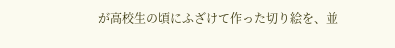が高校生の頃にふざけて作った切り絵を、並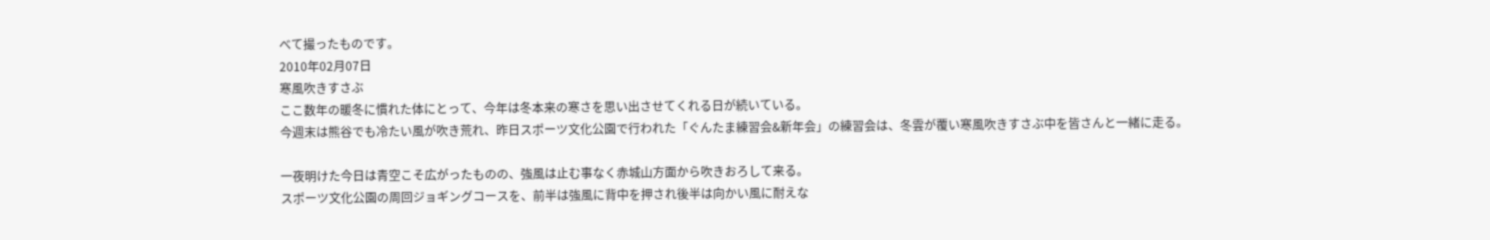べて撮ったものです。
2010年02月07日
寒風吹きすさぶ
ここ数年の暖冬に慣れた体にとって、今年は冬本来の寒さを思い出させてくれる日が続いている。
今週末は熊谷でも冷たい風が吹き荒れ、昨日スポーツ文化公園で行われた「ぐんたま練習会&新年会」の練習会は、冬雲が覆い寒風吹きすさぶ中を皆さんと一緒に走る。

一夜明けた今日は青空こそ広がったものの、強風は止む事なく赤城山方面から吹きおろして来る。
スポーツ文化公園の周回ジョギングコースを、前半は強風に背中を押され後半は向かい風に耐えな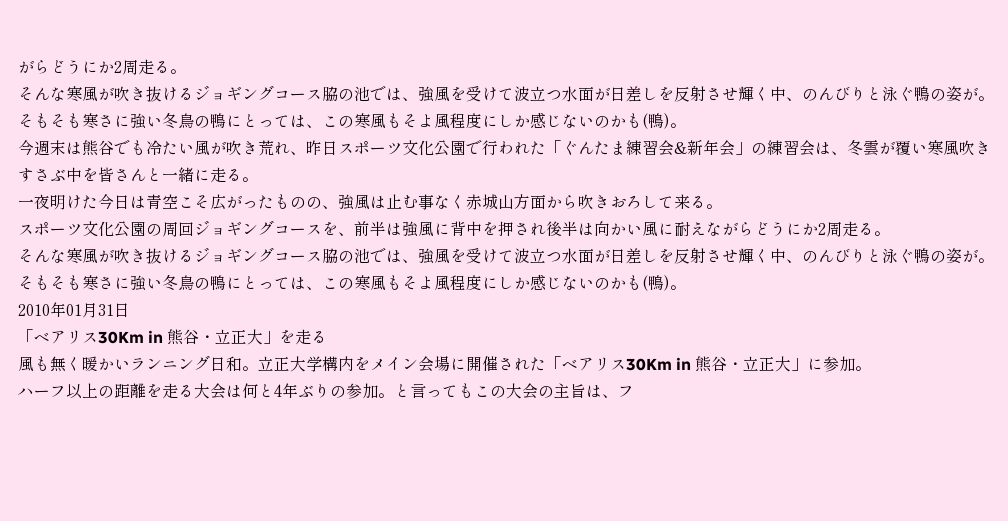がらどうにか2周走る。
そんな寒風が吹き抜けるジョギングコース脇の池では、強風を受けて波立つ水面が日差しを反射させ輝く中、のんびりと泳ぐ鴨の姿が。
そもそも寒さに強い冬鳥の鴨にとっては、この寒風もそよ風程度にしか感じないのかも(鴨)。
今週末は熊谷でも冷たい風が吹き荒れ、昨日スポーツ文化公園で行われた「ぐんたま練習会&新年会」の練習会は、冬雲が覆い寒風吹きすさぶ中を皆さんと一緒に走る。
一夜明けた今日は青空こそ広がったものの、強風は止む事なく赤城山方面から吹きおろして来る。
スポーツ文化公園の周回ジョギングコースを、前半は強風に背中を押され後半は向かい風に耐えながらどうにか2周走る。
そんな寒風が吹き抜けるジョギングコース脇の池では、強風を受けて波立つ水面が日差しを反射させ輝く中、のんびりと泳ぐ鴨の姿が。
そもそも寒さに強い冬鳥の鴨にとっては、この寒風もそよ風程度にしか感じないのかも(鴨)。
2010年01月31日
「ベアリス30Km in 熊谷・立正大」を走る
風も無く暖かいランニング日和。立正大学構内をメイン会場に開催された「ベアリス30Km in 熊谷・立正大」に参加。
ハーフ以上の距離を走る大会は何と4年ぶりの参加。と言ってもこの大会の主旨は、フ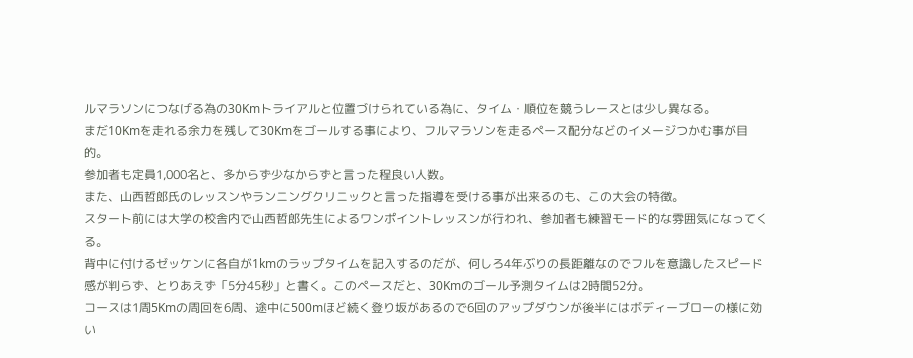ルマラソンにつなげる為の30Kmトライアルと位置づけられている為に、タイム・順位を競うレースとは少し異なる。
まだ10Kmを走れる余力を残して30Kmをゴールする事により、フルマラソンを走るペース配分などのイメージつかむ事が目的。
参加者も定員1,000名と、多からず少なからずと言った程良い人数。
また、山西哲郎氏のレッスンやランニングクリニックと言った指導を受ける事が出来るのも、この大会の特徴。
スタート前には大学の校舎内で山西哲郎先生によるワンポイントレッスンが行われ、参加者も練習モード的な雰囲気になってくる。
背中に付けるゼッケンに各自が1kmのラップタイムを記入するのだが、何しろ4年ぶりの長距離なのでフルを意識したスピード感が判らず、とりあえず「5分45秒」と書く。このペースだと、30Kmのゴール予測タイムは2時間52分。
コースは1周5Kmの周回を6周、途中に500mほど続く登り坂があるので6回のアップダウンが後半にはボディーブローの様に効い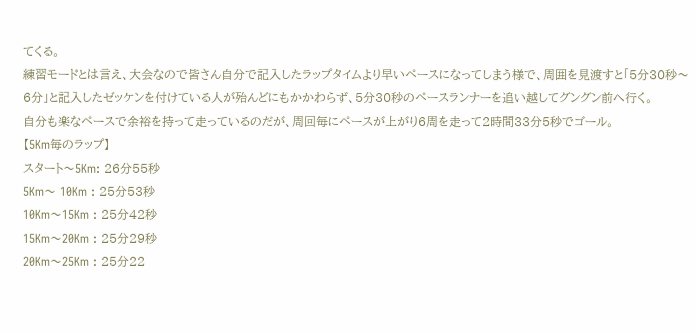てくる。
練習モードとは言え、大会なので皆さん自分で記入したラップタイムより早いペースになってしまう様で、周囲を見渡すと「5分30秒〜6分」と記入したゼッケンを付けている人が殆んどにもかかわらず、5分30秒のペースランナーを追い越してグングン前へ行く。
自分も楽なペースで余裕を持って走っているのだが、周回毎にペースが上がり6周を走って2時間33分5秒でゴール。
【5Km毎のラップ】
スタート〜5Km: 26分55秒
5Km〜 10Km : 25分53秒
10Km〜15Km : 25分42秒
15Km〜20Km : 25分29秒
20Km〜25Km : 25分22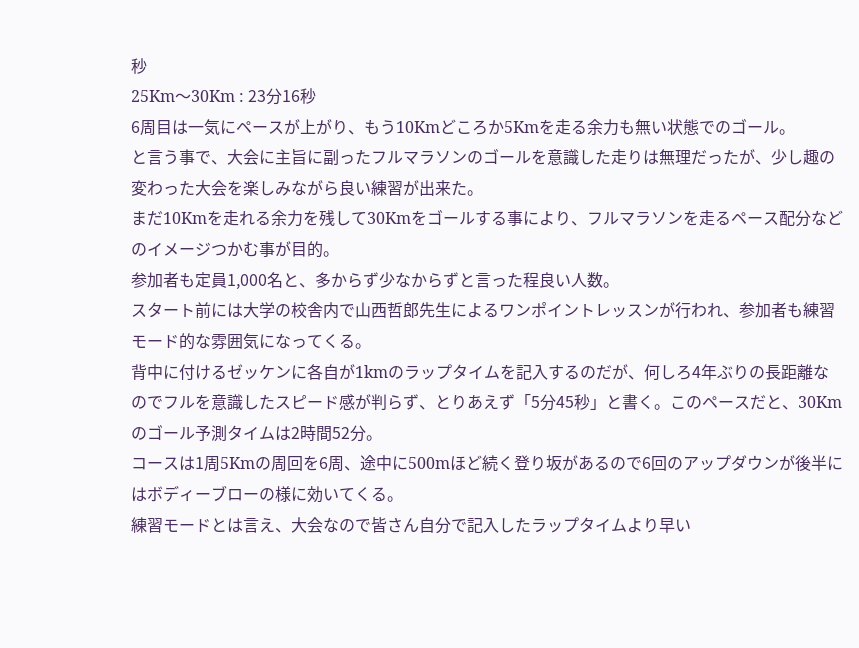秒
25Km〜30Km : 23分16秒
6周目は一気にペースが上がり、もう10Kmどころか5Kmを走る余力も無い状態でのゴール。
と言う事で、大会に主旨に副ったフルマラソンのゴールを意識した走りは無理だったが、少し趣の変わった大会を楽しみながら良い練習が出来た。
まだ10Kmを走れる余力を残して30Kmをゴールする事により、フルマラソンを走るペース配分などのイメージつかむ事が目的。
参加者も定員1,000名と、多からず少なからずと言った程良い人数。
スタート前には大学の校舎内で山西哲郎先生によるワンポイントレッスンが行われ、参加者も練習モード的な雰囲気になってくる。
背中に付けるゼッケンに各自が1kmのラップタイムを記入するのだが、何しろ4年ぶりの長距離なのでフルを意識したスピード感が判らず、とりあえず「5分45秒」と書く。このペースだと、30Kmのゴール予測タイムは2時間52分。
コースは1周5Kmの周回を6周、途中に500mほど続く登り坂があるので6回のアップダウンが後半にはボディーブローの様に効いてくる。
練習モードとは言え、大会なので皆さん自分で記入したラップタイムより早い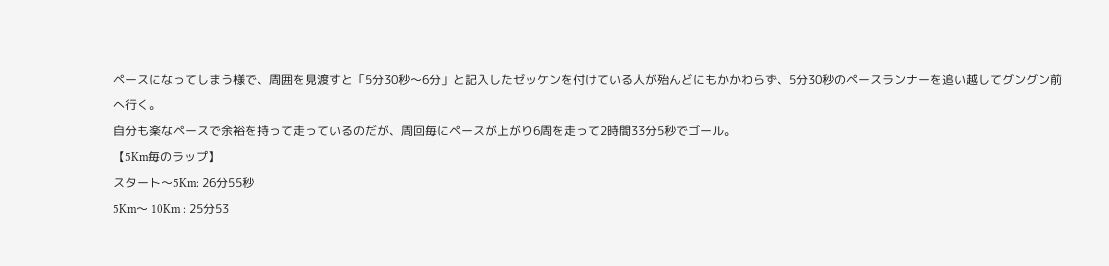ペースになってしまう様で、周囲を見渡すと「5分30秒〜6分」と記入したゼッケンを付けている人が殆んどにもかかわらず、5分30秒のペースランナーを追い越してグングン前へ行く。
自分も楽なペースで余裕を持って走っているのだが、周回毎にペースが上がり6周を走って2時間33分5秒でゴール。
【5Km毎のラップ】
スタート〜5Km: 26分55秒
5Km〜 10Km : 25分53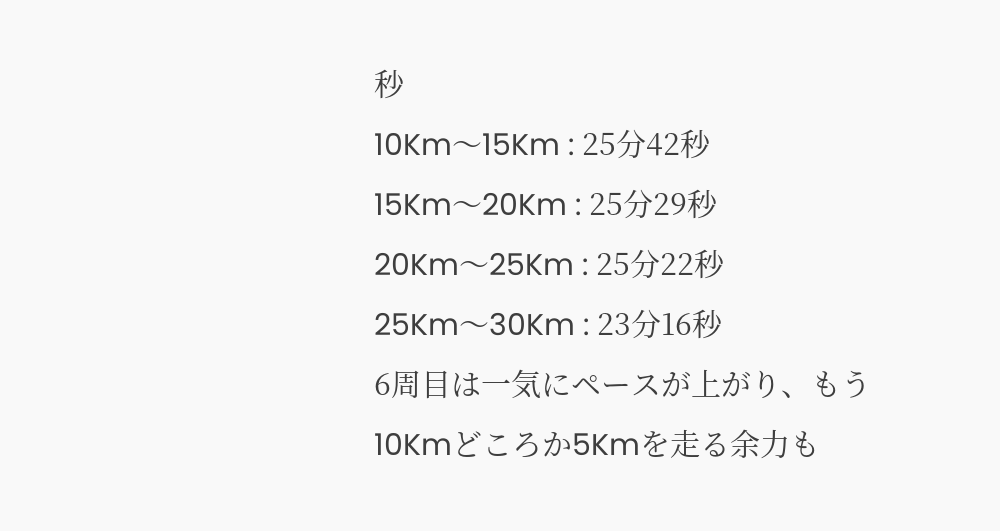秒
10Km〜15Km : 25分42秒
15Km〜20Km : 25分29秒
20Km〜25Km : 25分22秒
25Km〜30Km : 23分16秒
6周目は一気にペースが上がり、もう10Kmどころか5Kmを走る余力も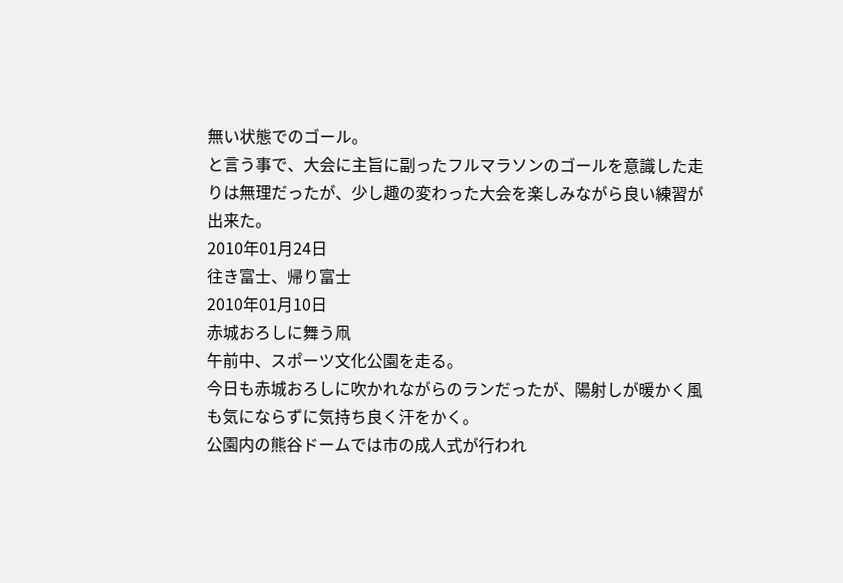無い状態でのゴール。
と言う事で、大会に主旨に副ったフルマラソンのゴールを意識した走りは無理だったが、少し趣の変わった大会を楽しみながら良い練習が出来た。
2010年01月24日
往き富士、帰り富士
2010年01月10日
赤城おろしに舞う凧
午前中、スポーツ文化公園を走る。
今日も赤城おろしに吹かれながらのランだったが、陽射しが暖かく風も気にならずに気持ち良く汗をかく。
公園内の熊谷ドームでは市の成人式が行われ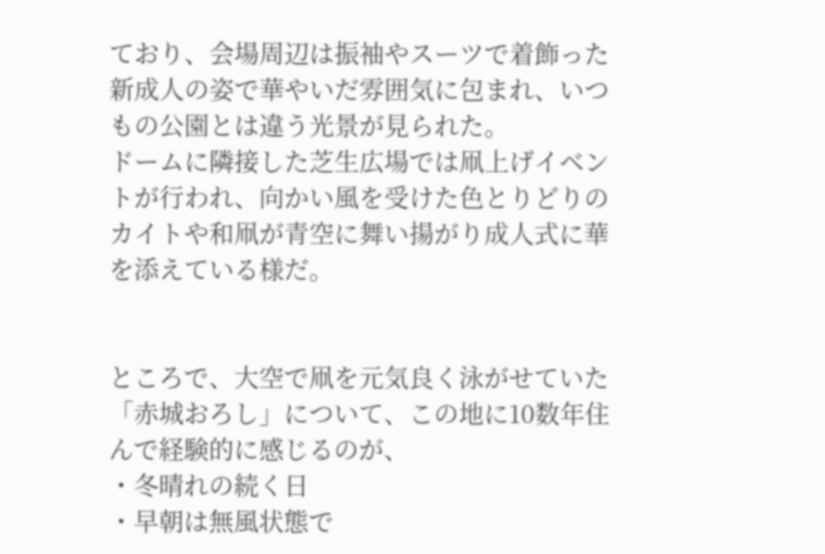ており、会場周辺は振袖やスーツで着飾った新成人の姿で華やいだ雰囲気に包まれ、いつもの公園とは違う光景が見られた。
ドームに隣接した芝生広場では凧上げイベントが行われ、向かい風を受けた色とりどりのカイトや和凧が青空に舞い揚がり成人式に華を添えている様だ。


ところで、大空で凧を元気良く泳がせていた「赤城おろし」について、この地に10数年住んで経験的に感じるのが、
・冬晴れの続く日
・早朝は無風状態で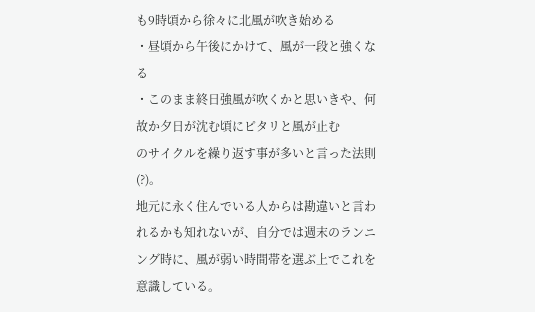も9時頃から徐々に北風が吹き始める
・昼頃から午後にかけて、風が一段と強くなる
・このまま終日強風が吹くかと思いきや、何故か夕日が沈む頃にピタリと風が止む
のサイクルを繰り返す事が多いと言った法則(?)。
地元に永く住んでいる人からは勘違いと言われるかも知れないが、自分では週末のランニング時に、風が弱い時間帯を選ぶ上でこれを意識している。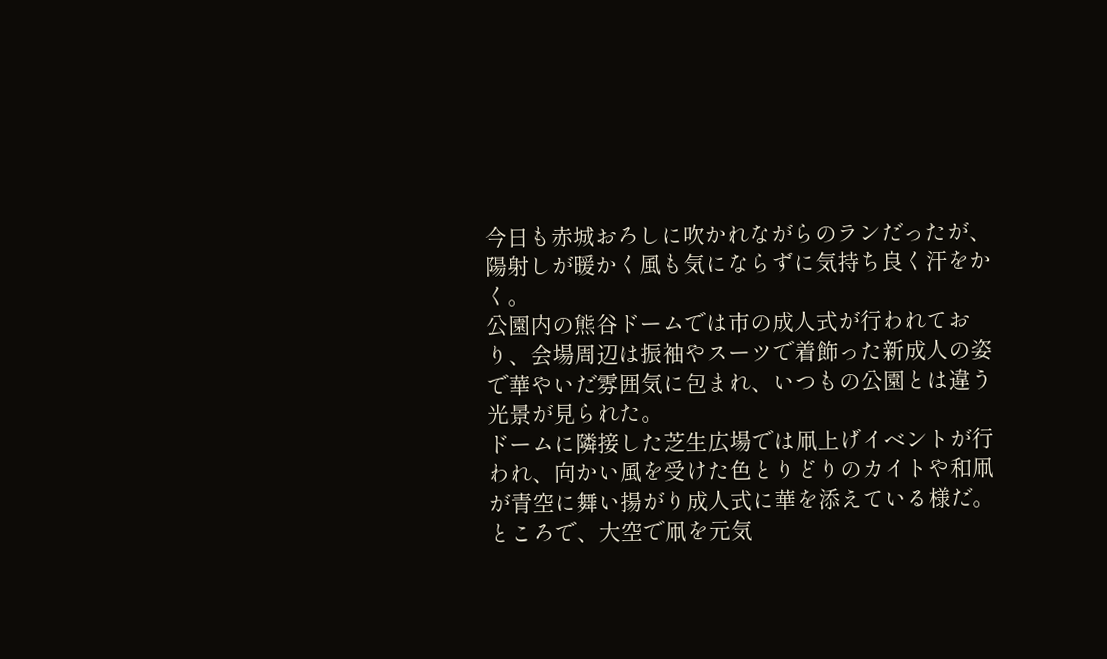今日も赤城おろしに吹かれながらのランだったが、陽射しが暖かく風も気にならずに気持ち良く汗をかく。
公園内の熊谷ドームでは市の成人式が行われており、会場周辺は振袖やスーツで着飾った新成人の姿で華やいだ雰囲気に包まれ、いつもの公園とは違う光景が見られた。
ドームに隣接した芝生広場では凧上げイベントが行われ、向かい風を受けた色とりどりのカイトや和凧が青空に舞い揚がり成人式に華を添えている様だ。
ところで、大空で凧を元気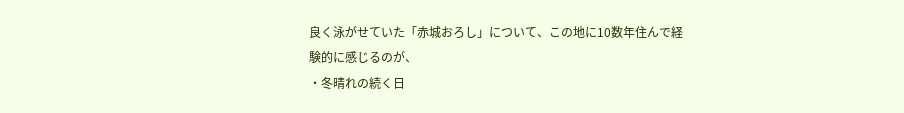良く泳がせていた「赤城おろし」について、この地に10数年住んで経験的に感じるのが、
・冬晴れの続く日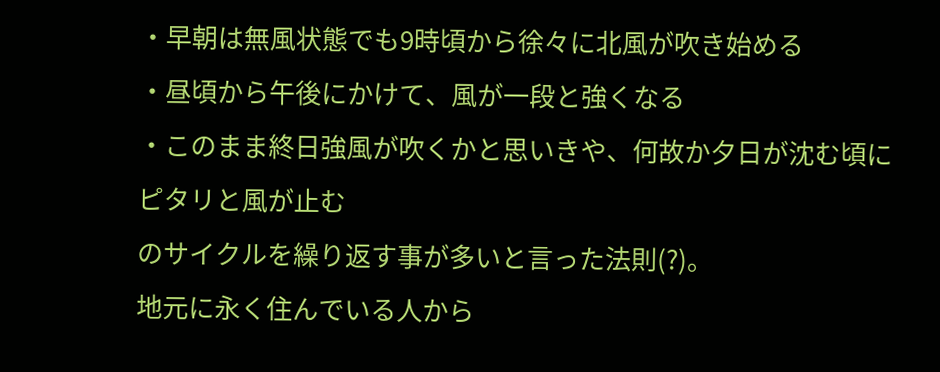・早朝は無風状態でも9時頃から徐々に北風が吹き始める
・昼頃から午後にかけて、風が一段と強くなる
・このまま終日強風が吹くかと思いきや、何故か夕日が沈む頃にピタリと風が止む
のサイクルを繰り返す事が多いと言った法則(?)。
地元に永く住んでいる人から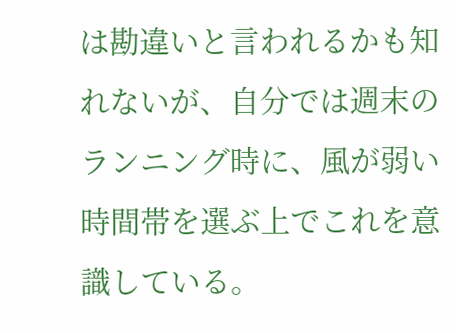は勘違いと言われるかも知れないが、自分では週末のランニング時に、風が弱い時間帯を選ぶ上でこれを意識している。